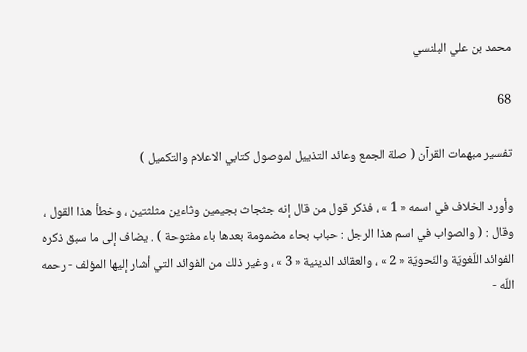محمد بن علي البلنسي

68

تفسير مبهمات القرآن ( صلة الجمع وعائد التذييل لموصول كتابي الاعلام والتكميل )

وأورد الخلاف في اسمه « 1 » ، فذكر قول من قال إنه جثجاث بجيمين وثاءين مثلثتين ، وخطأ هذا القول ، وقال : ( والصواب في اسم هذا الرجل : حباب بحاء مضمومة بعدها باء مفتوحة ) . يضاف إلى ما سبق ذكره الفوائد اللّغويّة والنّحويّة « 2 » ، والعقائد الدينية « 3 » ، وغير ذلك من الفوائد التي أشار إليها المؤلف - رحمه اللّه -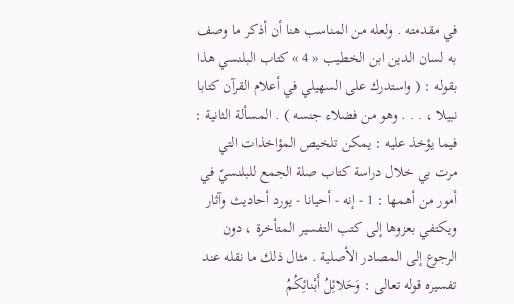في مقدمته . ولعله من المناسب هنا أن أذكر ما وصف به لسان الدين ابن الخطيب « 4 » كتاب البلنسي هذا بقوله : ( واستدرك على السهيلي في أعلام القرآن كتابا نبيلا ، . . . وهو من فضلاء جنسه ) . المسألة الثانية : فيما يؤخذ عليه : يمكن تلخيص المؤاخذات التي مرت بي خلال دراسة كتاب صلة الجمع للبلنسيّ في أمور من أهمها : 1 - إنه - أحيانا - يورد أحاديث وآثار ويكتفي بعزوها إلى كتب التفسير المتأخرة ، دون الرجوع إلى المصادر الأصلية . مثال ذلك ما نقله عند تفسيره قوله تعالى : وَحَلائِلُ أَبْنائِكُمُ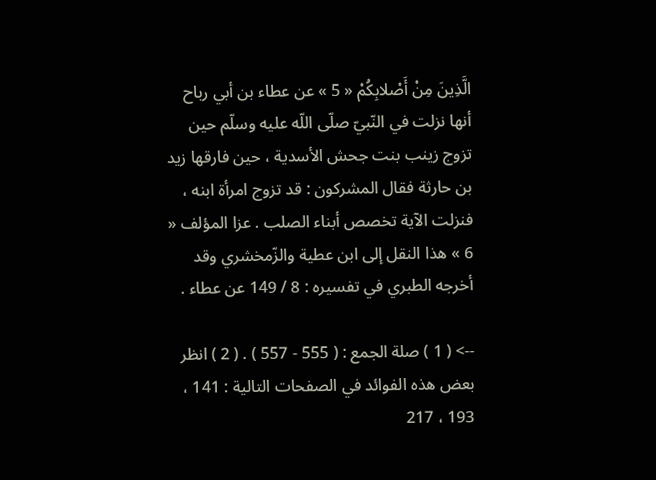الَّذِينَ مِنْ أَصْلابِكُمْ « 5 » عن عطاء بن أبي رباح أنها نزلت في النّبيّ صلّى اللّه عليه وسلّم حين تزوج زينب بنت جحش الأسدية ، حين فارقها زيد بن حارثة فقال المشركون : قد تزوج امرأة ابنه ، فنزلت الآية تخصص أبناء الصلب . عزا المؤلف « 6 » هذا النقل إلى ابن عطية والزّمخشري وقد أخرجه الطبري في تفسيره : 8 / 149 عن عطاء .

--> ( 1 ) صلة الجمع : ( 555 - 557 ) . ( 2 ) انظر بعض هذه الفوائد في الصفحات التالية : 141 ، 193 ، 217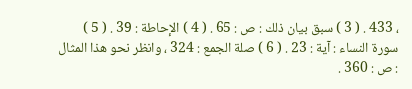، 433 . ( 3 ) سبق بيان ذلك : ص : 65 . ( 4 ) الإحاطة : 39 . ( 5 ) سورة النساء : آية : 23 . ( 6 ) صلة الجمع : 324 ، وانظر نحو هذا المثال : ص : 360 .